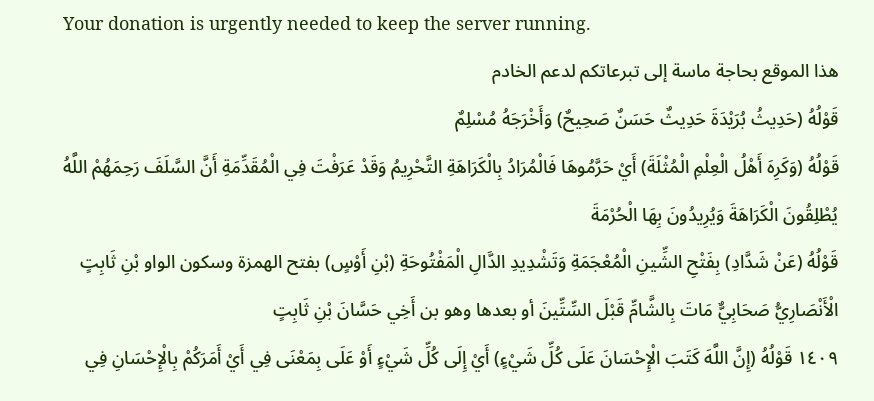Your donation is urgently needed to keep the server running.
هذا الموقع بحاجة ماسة إلى تبرعاتكم لدعم الخادم
قَوْلُهُ (حَدِيثُ بُرَيْدَةَ حَدِيثٌ حَسَنٌ صَحِيحٌ) وَأَخْرَجَهُ مُسْلِمٌ
قَوْلُهُ (وَكَرِهَ أَهْلُ الْعِلْمِ الْمُثْلَةَ) أَيْ حَرَّمُوهَا فَالْمُرَادُ بِالْكَرَاهَةِ التَّحْرِيمُ وَقَدْ عَرَفْتَ فِي الْمُقَدِّمَةِ أَنَّ السَّلَفَ رَحِمَهُمْ اللَّهُ يُطْلِقُونَ الْكَرَاهَةَ وَيُرِيدُونَ بِهَا الْحُرْمَةَ
قَوْلُهُ (عَنْ شَدَّادِ) بِفَتْحِ الشِّينِ الْمُعْجَمَةِ وَتَشْدِيدِ الدَّالِ الْمَفْتُوحَةِ (بْنِ أَوْسٍ) بفتح الهمزة وسكون الواو بْنِ ثَابِتٍ الْأَنْصَارِيُّ صَحَابِيٌّ مَاتَ بِالشَّامِّ قَبْلَ السِّتِّينَ أو بعدها وهو بن أَخِي حَسَّانَ بْنِ ثَابِتٍ
١٤٠٩ قَوْلُهُ (إِنَّ اللَّهَ كَتَبَ الْإِحْسَانَ عَلَى كُلِّ شَيْءٍ) أَيْ إِلَى كُلِّ شَيْءٍ أَوْ عَلَى بِمَعْنَى فِي أَيْ أَمَرَكُمْ بِالْإِحْسَانِ فِي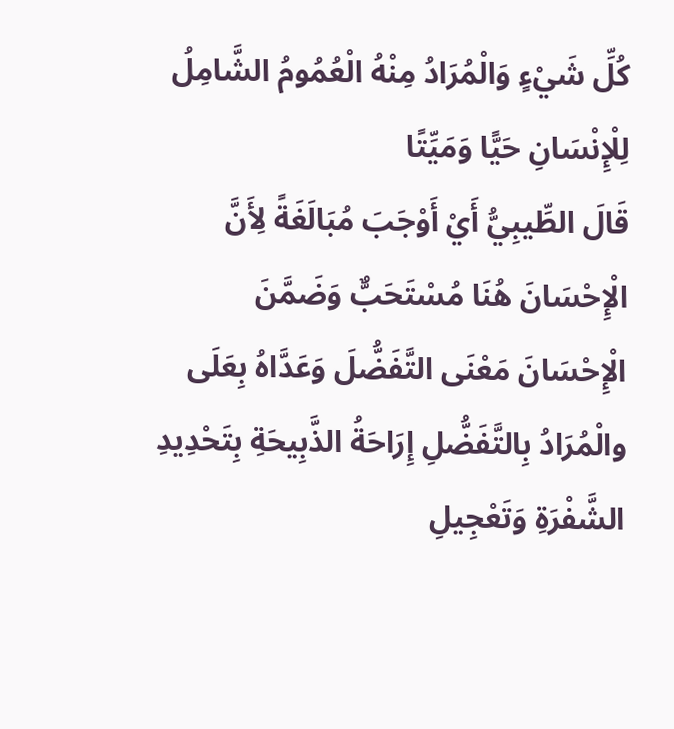كُلِّ شَيْءٍ وَالْمُرَادُ مِنْهُ الْعُمُومُ الشَّامِلُ لِلْإِنْسَانِ حَيًّا وَمَيِّتًا
قَالَ الطِّيبِيُّ أَيْ أَوْجَبَ مُبَالَغَةً لِأَنَّ الْإِحْسَانَ هُنَا مُسْتَحَبٌّ وَضَمَّنَ الْإِحْسَانَ مَعْنَى التَّفَضُّلَ وَعَدَّاهُ بِعَلَى
والْمُرَادُ بِالتَّفَضُّلِ إِرَاحَةُ الذَّبِيحَةِ بِتَحْدِيدِ الشَّفْرَةِ وَتَعْجِيلِ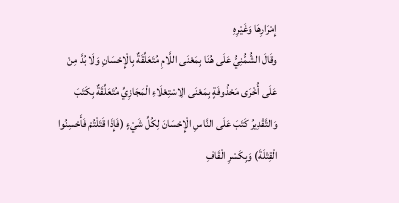إِمْرَارِهَا وَغَيْرِهِ
وقَالَ الشُّمُّنِيُّ عَلَى هُنَا بِمَعْنَى اللَّامِ مُتَعَلِّقَةٌ بِالْإِحْسَانِ وَلَا بُدَّ مِنْ عَلَى أُخْرَى مَحْذُوفَةٍ بِمَعْنَى الِاسْتِعْلَاءِ الْمَجَازِيِّ مُتَعَلِّقَةٌ بِكَتَبَ وَالتَّقْدِيرُ كَتَبَ عَلَى النَّاسِ الْإِحْسَانَ لِكُلِّ شَيْءٍ (فَإِذَا قَتَلْتُمْ فَأَحْسِنُوا الْقِتْلَةَ) وَبِكَسْرِ الْقَافِ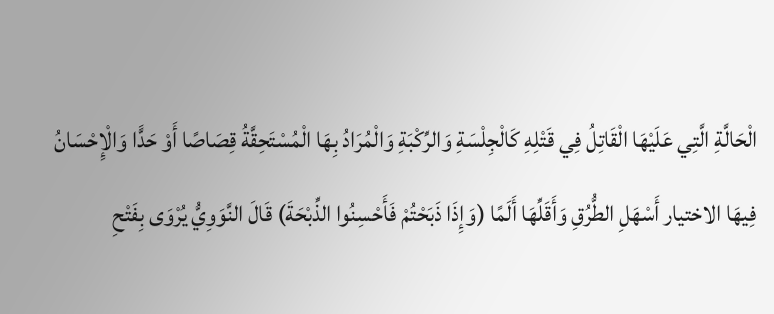الْحَالَّةِ الَّتِي عَلَيْهَا الْقَاتِلُ فِي قَتْلِهِ كَالْجِلْسَةِ وَالرِّكْبَةِ وَالْمُرَادُ بِهَا الْمُسْتَحِقَّةُ قِصَاصًا أَوْ حَدًّا وَالْإِحْسَانُ فِيهَا الاختيار أَسْهَلِ الطُّرُقِ وَأَقَلِّهَا أَلَمًا (وَإِذَا ذَبَحْتُمْ فَأَحْسِنُوا الذِّبْحَةَ) قَالَ النَّوَوِيُّ يُرْوَى بِفَتْحِ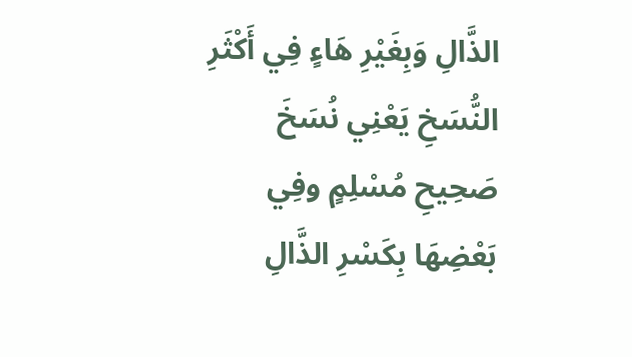الذَّالِ وَبِغَيْرِ هَاءٍ فِي أَكْثَرِ النُّسَخِ يَعْنِي نُسَخَ صَحِيحِ مُسْلِمٍ وفِي بَعْضِهَا بِكَسْرِ الذَّالِ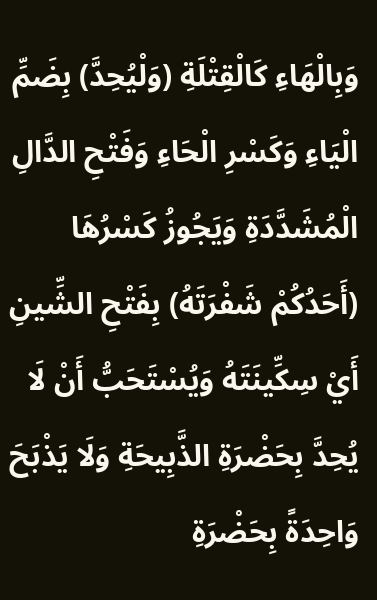وَبِالْهَاءِ كَالْقِتْلَةِ (وَلْيُحِدَّ) بِضَمِّ الْيَاءِ وَكَسْرِ الْحَاءِ وَفَتْحِ الدَّالِ الْمُشَدَّدَةِ وَيَجُوزُ كَسْرُهَا (أَحَدُكُمْ شَفْرَتَهُ) بِفَتْحِ الشِّينِ أَيْ سِكِّينَتَهُ وَيُسْتَحَبُّ أَنْ لَا يُحِدَّ بِحَضْرَةِ الذَّبِيحَةِ وَلَا يَذْبَحَ وَاحِدَةً بِحَضْرَةِ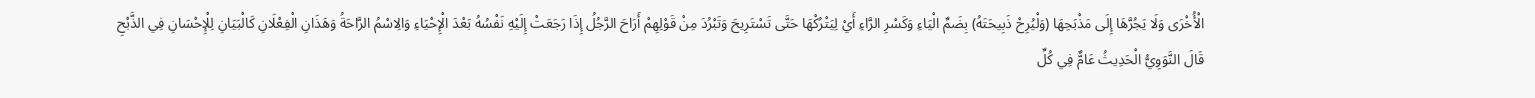الْأُخْرَى وَلَا يَجُرَّهَا إِلَى مَذْبَحِهَا (وَلْيُرِحْ ذَبِيحَتَهُ) بِضَمِّ الْيَاءِ وَكَسْرِ الرَّاءِ أَيْ لِيَتْرُكْهَا حَتَّى تَسْتَرِيحَ وَتَبْرُدَ مِنْ قَوْلِهِمْ أَرَاحَ الرَّجُلُ إِذَا رَجَعَتْ إِلَيْهِ نَفْسُهُ بَعْدَ الْإِحْيَاءِ وَالِاسْمُ الرَّاحَةُ وَهَذَانِ الْفِعْلَانِ كَالْبَيَانِ لِلْإِحْسَانِ فِي الذَّبْحِ
قَالَ النَّوَوِيُّ الْحَدِيثُ عَامٌّ فِي كُلِّ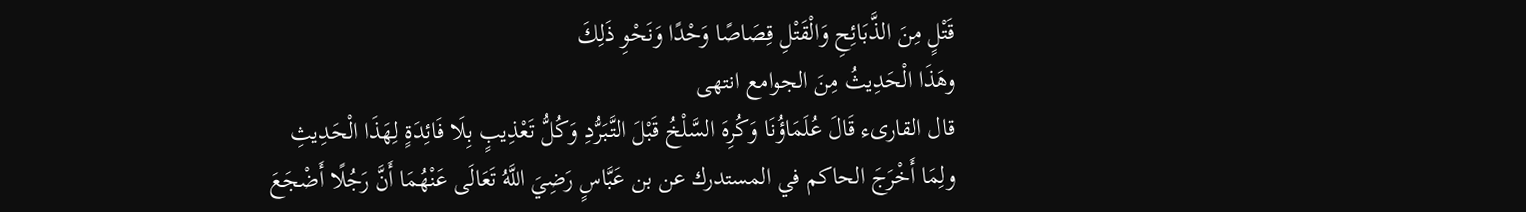قَتْلٍ مِنَ الذَّبَائِحِ وَالْقَتْلِ قِصَاصًا وَحْدًا وَنَحْوِ ذَلِكَ
وهَذَا الْحَدِيثُ مِنَ الجوامع انتهى
قال القارىء قَالَ عُلَمَاؤُنَا وَكُرِهَ السَّلْخُ قَبْلَ التَّبَرُّدِ وَكُلُّ تَعْذِيبٍ بِلَا فَائِدَةٍ لِهَذَا الْحَدِيثِ
ولِمَا أَخْرَجَ الحاكم في المستدرك عن بن عَبَّاسٍ رَضِيَ اللَّهُ تَعَالَى عَنْهُمَا أَنَّ رَجُلًا أَضْجَعَ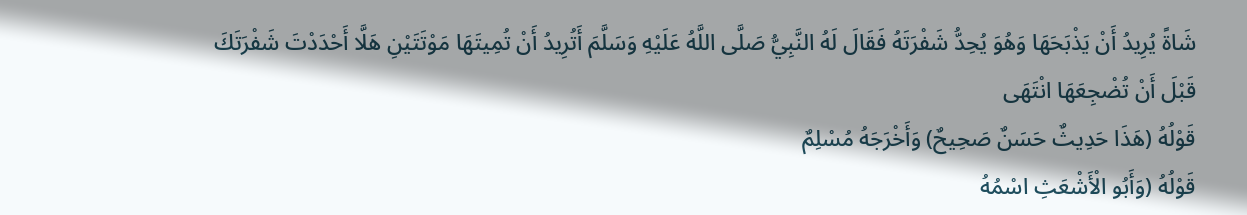شَاةً يُرِيدُ أَنْ يَذْبَحَهَا وَهُوَ يُحِدُّ شَفْرَتَهُ فَقَالَ لَهُ النَّبِيُّ صَلَّى اللَّهُ عَلَيْهِ وَسَلَّمَ أَتُرِيدُ أَنْ تُمِيتَهَا مَوْتَتَيْنِ هَلَّا أَحْدَدْتَ شَفْرَتَكَ قَبْلَ أَنْ تُضْجِعَهَا انْتَهَى
قَوْلُهُ (هَذَا حَدِيثٌ حَسَنٌ صَحِيحٌ) وَأَخْرَجَهُ مُسْلِمٌ
قَوْلُهُ (وَأَبُو الْأَشْعَثِ اسْمُهُ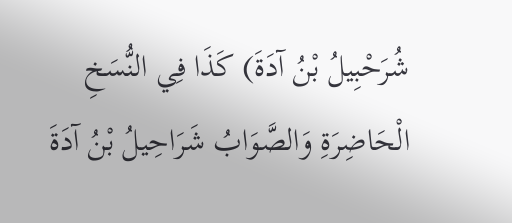شُرَحْبِيلُ بْنُ آدَةَ) كَذَا فِي النُّسَخِ الْحَاضِرَةِ وَالصَّوَابُ شَرَاحِيلُ بْنُ آدَةَ